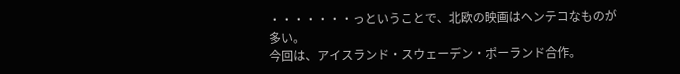・・・・・・・っということで、北欧の映画はヘンテコなものが多い。
今回は、アイスランド・スウェーデン・ポーランド合作。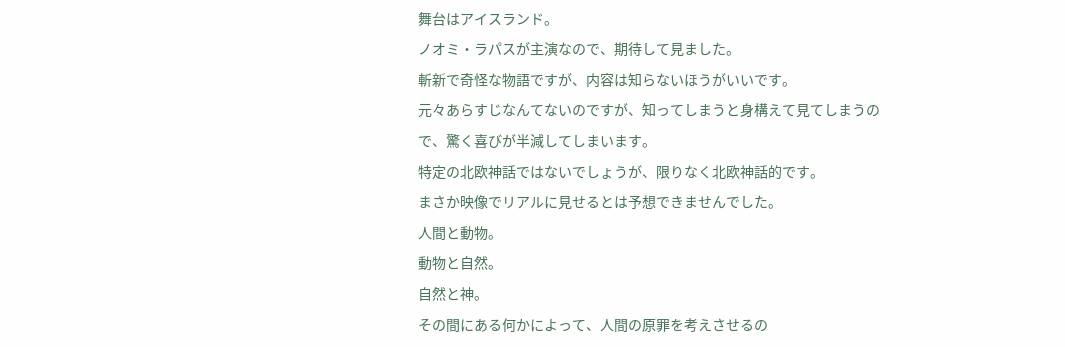舞台はアイスランド。
ノオミ・ラパスが主演なので、期待して見ました。
斬新で奇怪な物語ですが、内容は知らないほうがいいです。
元々あらすじなんてないのですが、知ってしまうと身構えて見てしまうので、驚く喜びが半減してしまいます。
特定の北欧神話ではないでしょうが、限りなく北欧神話的です。
まさか映像でリアルに見せるとは予想できませんでした。
人間と動物。
動物と自然。
自然と神。
その間にある何かによって、人間の原罪を考えさせるの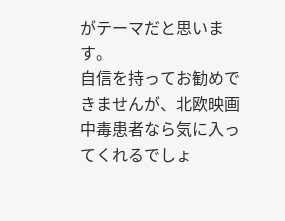がテーマだと思います。
自信を持ってお勧めできませんが、北欧映画中毒患者なら気に入ってくれるでしょ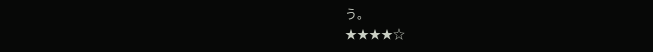う。
★★★★☆